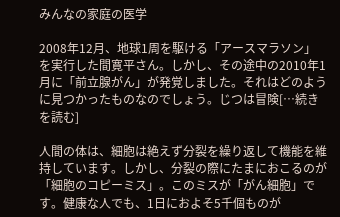みんなの家庭の医学

2008年12月、地球1周を駆ける「アースマラソン」を実行した間寛平さん。しかし、その途中の2010年1月に「前立腺がん」が発覚しました。それはどのように見つかったものなのでしょう。じつは冒険[…続きを読む]

人間の体は、細胞は絶えず分裂を繰り返して機能を維持しています。しかし、分裂の際にたまにおこるのが「細胞のコピーミス」。このミスが「がん細胞」です。健康な人でも、1日におよそ5千個ものが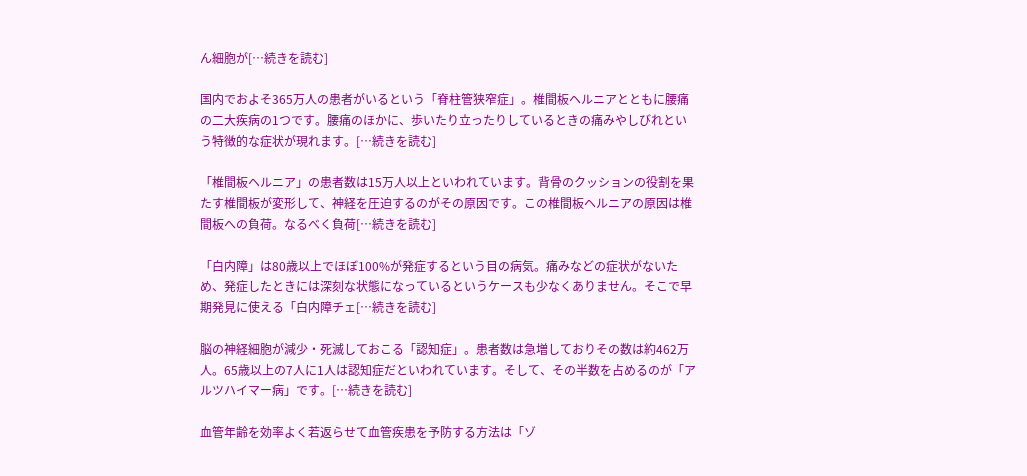ん細胞が[…続きを読む]

国内でおよそ365万人の患者がいるという「脊柱管狭窄症」。椎間板ヘルニアとともに腰痛の二大疾病の1つです。腰痛のほかに、歩いたり立ったりしているときの痛みやしびれという特徴的な症状が現れます。[…続きを読む]

「椎間板ヘルニア」の患者数は15万人以上といわれています。背骨のクッションの役割を果たす椎間板が変形して、神経を圧迫するのがその原因です。この椎間板ヘルニアの原因は椎間板への負荷。なるべく負荷[…続きを読む]

「白内障」は80歳以上でほぼ100%が発症するという目の病気。痛みなどの症状がないため、発症したときには深刻な状態になっているというケースも少なくありません。そこで早期発見に使える「白内障チェ[…続きを読む]

脳の神経細胞が減少・死滅しておこる「認知症」。患者数は急増しておりその数は約462万人。65歳以上の7人に1人は認知症だといわれています。そして、その半数を占めるのが「アルツハイマー病」です。[…続きを読む]

血管年齢を効率よく若返らせて血管疾患を予防する方法は「ゾ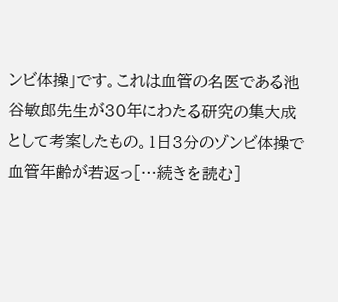ンビ体操」です。これは血管の名医である池谷敏郎先生が30年にわたる研究の集大成として考案したもの。1日3分のゾンビ体操で血管年齢が若返っ[…続きを読む]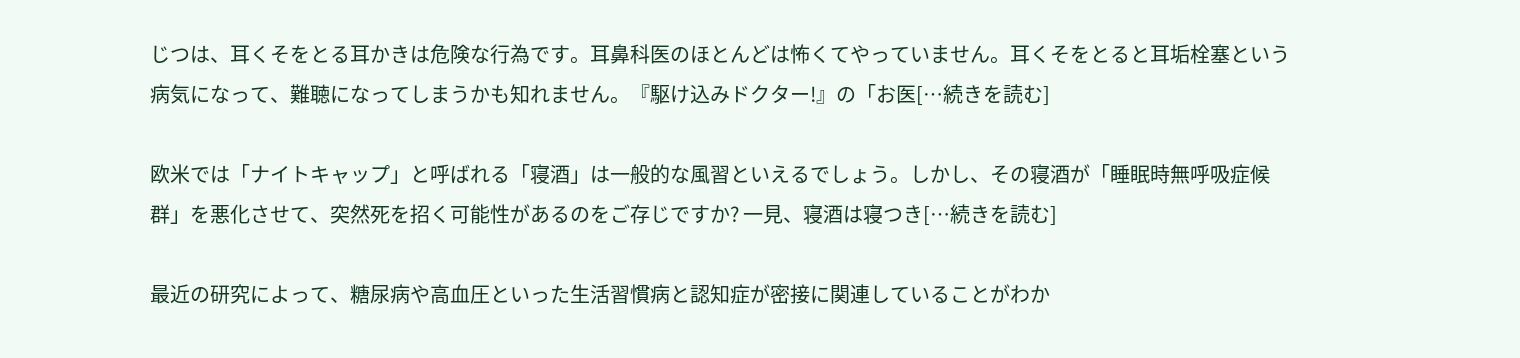じつは、耳くそをとる耳かきは危険な行為です。耳鼻科医のほとんどは怖くてやっていません。耳くそをとると耳垢栓塞という病気になって、難聴になってしまうかも知れません。『駆け込みドクター!』の「お医[…続きを読む]

欧米では「ナイトキャップ」と呼ばれる「寝酒」は一般的な風習といえるでしょう。しかし、その寝酒が「睡眠時無呼吸症候群」を悪化させて、突然死を招く可能性があるのをご存じですか? 一見、寝酒は寝つき[…続きを読む]

最近の研究によって、糖尿病や高血圧といった生活習慣病と認知症が密接に関連していることがわか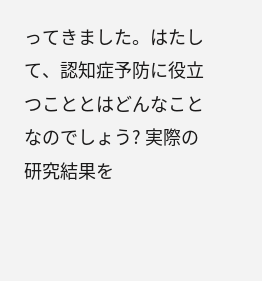ってきました。はたして、認知症予防に役立つこととはどんなことなのでしょう? 実際の研究結果を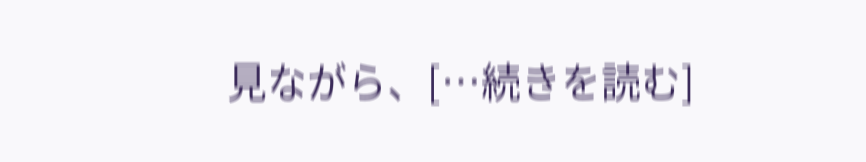見ながら、[…続きを読む]